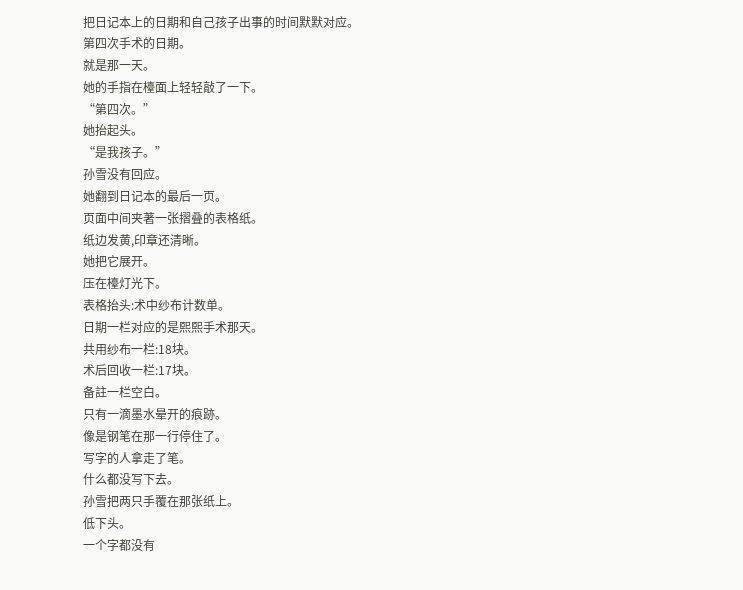把日记本上的日期和自己孩子出事的时间默默对应。
第四次手术的日期。
就是那一天。
她的手指在檯面上轻轻敲了一下。
“第四次。”
她抬起头。
“是我孩子。”
孙雪没有回应。
她翻到日记本的最后一页。
页面中间夹著一张摺叠的表格纸。
纸边发黄,印章还清晰。
她把它展开。
压在檯灯光下。
表格抬头:术中纱布计数单。
日期一栏对应的是熙熙手术那天。
共用纱布一栏:18块。
术后回收一栏:17块。
备註一栏空白。
只有一滴墨水晕开的痕跡。
像是钢笔在那一行停住了。
写字的人拿走了笔。
什么都没写下去。
孙雪把两只手覆在那张纸上。
低下头。
一个字都没有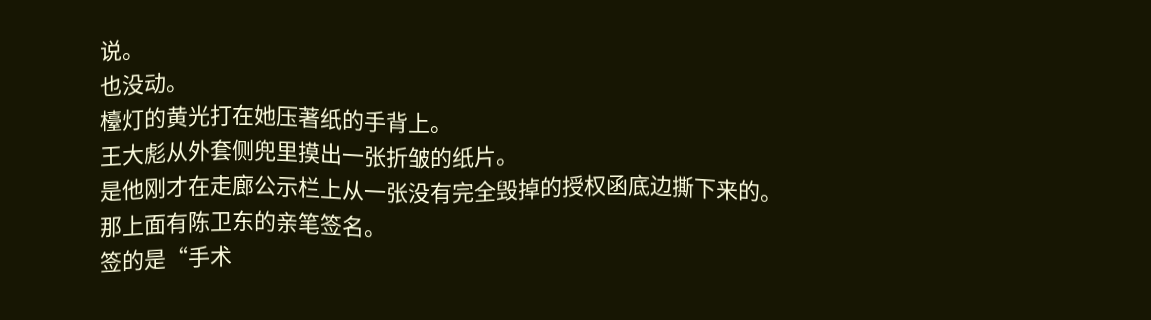说。
也没动。
檯灯的黄光打在她压著纸的手背上。
王大彪从外套侧兜里摸出一张折皱的纸片。
是他刚才在走廊公示栏上从一张没有完全毁掉的授权函底边撕下来的。
那上面有陈卫东的亲笔签名。
签的是“手术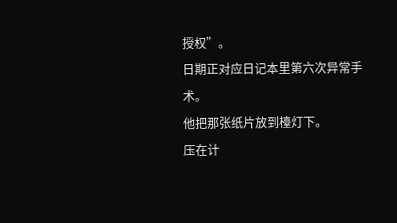授权”。
日期正对应日记本里第六次异常手术。
他把那张纸片放到檯灯下。
压在计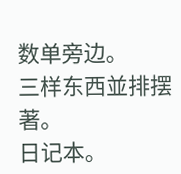数单旁边。
三样东西並排摆著。
日记本。